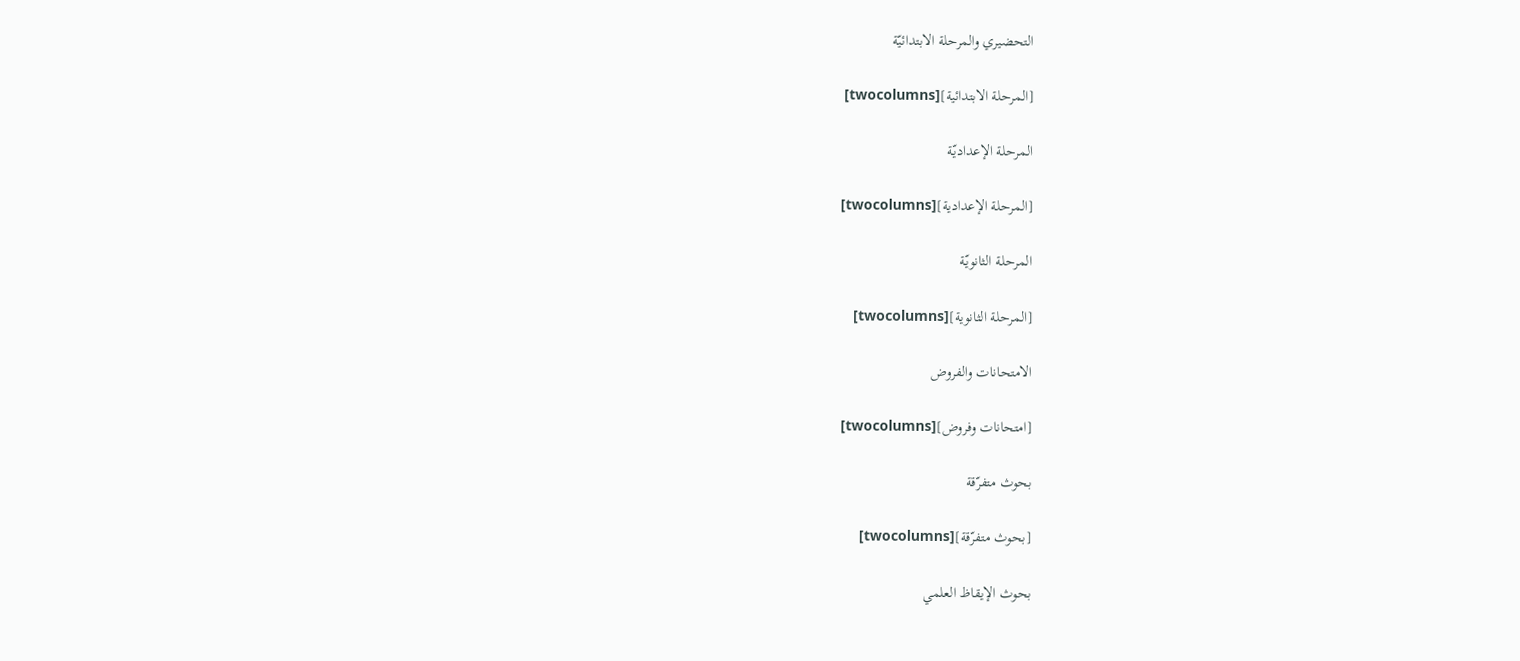التحضيري والمرحلة الابتدائيّة

[المرحلة الابتدائية][twocolumns]

المرحلة الإعداديّة

[المرحلة الإعدادية][twocolumns]

المرحلة الثانويّة

[المرحلة الثانوية][twocolumns]

الامتحانات والفروض

[امتحانات وفروض][twocolumns]

بحوث متفرّقة

[بحوث متفرّقة][twocolumns]

بحوث الإيقاظ العلمي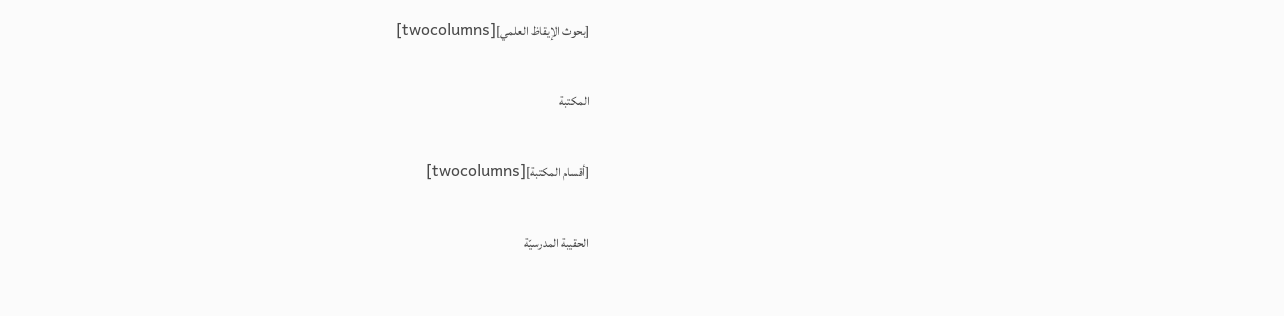[بحوث الإيقاظ العلمي][twocolumns]

المكتبة

[أقسام المكتبة][twocolumns]

الحقيبة المدرسيّة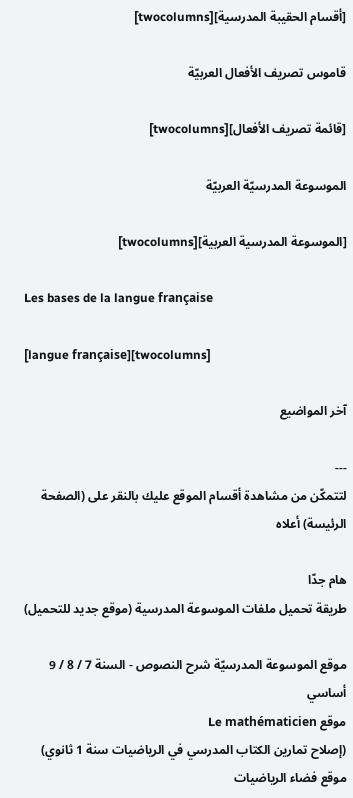[أقسام الحقيبة المدرسية][twocolumns]

قاموس تصريف الأفعال العربيّة

[قائمة تصريف الأفعال][twocolumns]

الموسوعة المدرسيّة العربيّة

[الموسوعة المدرسية العربية][twocolumns]

Les bases de la langue française

[langue française][twocolumns]

آخر المواضيع

---
لتتمكّن من مشاهدة أقسام الموقع عليك بالنقر على (الصفحة الرئيسة) أعلاه

هام جدّا
طريقة تحميل ملفات الموسوعة المدرسية (موقع جديد للتحميل)

موقع الموسوعة المدرسيّة شرح النصوص - السنة 7 / 8 / 9 أساسي
موقع Le mathématicien
(إصلاح تمارين الكتاب المدرسي في الرياضيات سنة 1 ثانوي)
موقع فضاء الرياضيات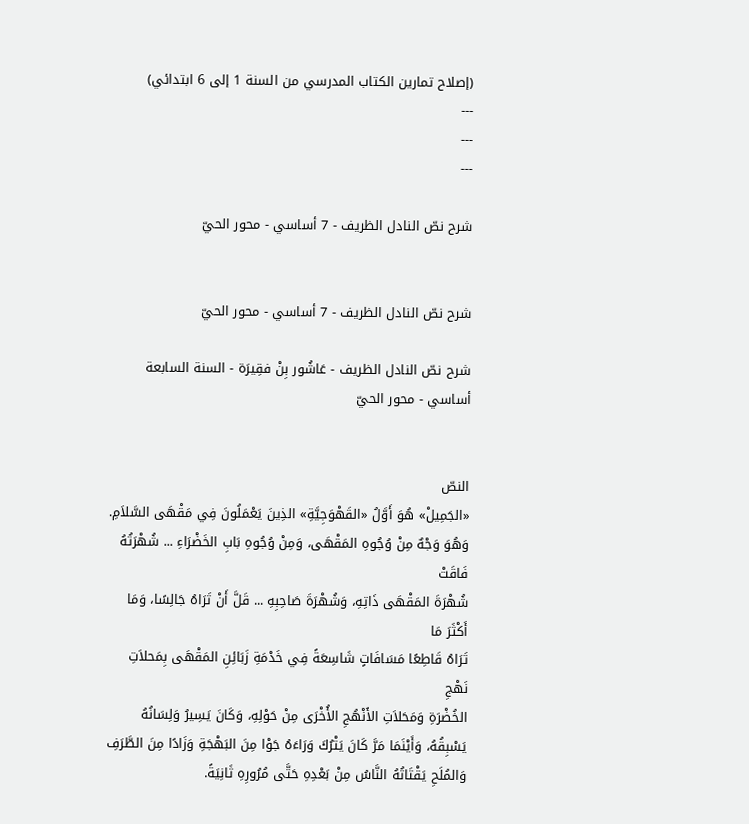(إصلاح تمارين الكتاب المدرسي من السنة 1 إلى 6 ابتدائي)
---
---
---

شرح نصّ النادل الظريف - 7 أساسي - محور الحيّ


شرح نصّ النادل الظريف - 7 أساسي - محور الحيّ

شرح نصّ النادل الظريف - عَاشُور بِنْ فقِيرَة - السنة السابعة أساسي - محور الحيّ


النصّ
«الجَمِيلْ» هُوَ أَوَّلُ «القَهْوَجِيَّةِ» الذِينَ يَعْمَلُونَ فِي مَقْهَى السَّلاَمِ.
وَهُوَ وَجْهٌ مِنْ وُجُوهِ المَقْهَى، وَمِنْ وُجُوهِ بَابِ الخَضْرَاءِ ... شُهْرَتُهُ فَاقَتْ
شُهْرَةَ المَقْهَى ذَاتِهِ، وَشُهْرَةَ صَاحِبِهِ ... قَلَّ أَنْ تَرَاهُ جَالِسًا، وَمَا أَكْثَرَ مَا
تَرَاهُ قَاطِعًا مَسَافَاتٍ شَاسِعَةً فِي خَدْمَةِ زَبَائِنِ المَقْهَى بِمَحلاَتِ نَهْجِ
الخُضْرَةِ وَمَحَلاَتِ الأَنْهُجِ الأُخْرَى مِنْ حَوْلِهِ، وَكَانَ يَسِيرُ وَلِسَانُهُ
يَسْبِقُهُ، وَأَيْنَمَا مَرَّ كَانَ يَتْرُكَ وَرَاءَهُ جَوْا مِنَ البَهْجَةِ وَزَادًا مِنَ الطَّرَفِ
وَالمُلَحِ يَقْتَاتُهُ النَّاسُ مِنْ بَعْدِهِ حَتَّى مُرُورِهِ ثَانِيَةً.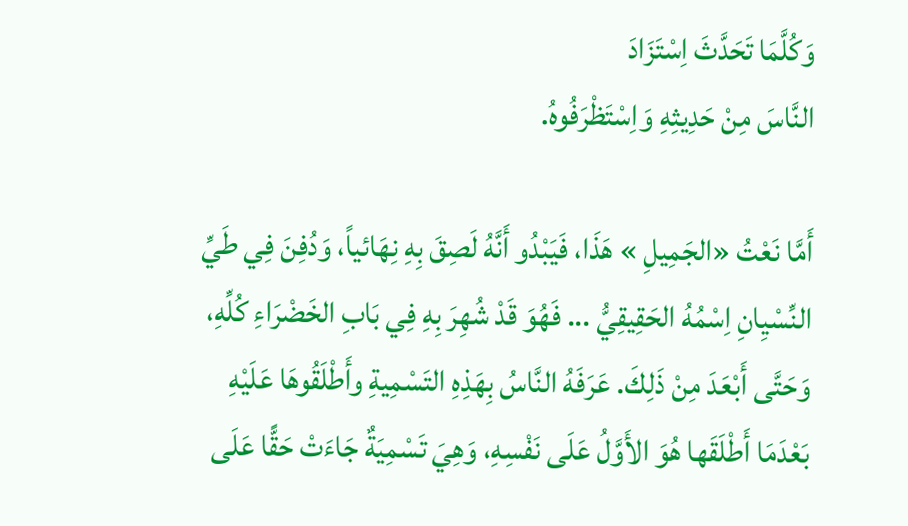وَكُلَّمَا تَحَدَّثَ اِسْتَزَادَ
النَّاسَ مِنْ حَدِيثِهِ وَاِسْتَظْرَفُوهُ.

أَمَّا نَعْتُ «الجَمِيلِ » هَذَا، فَيَبْدُو أَنَّهُ لَصِقَ بِهِ نِهَائياً، وَدُفِنَ فِي طَيِّ
النِّسْيِانِ اِسْمُهُ الحَقِيقِيُّ ... فَهُوَ قَدْ شُهِرَ بِهِ فِي بَابِ الخَضْرَاءِ كُلِّهِ،
وَحَتَّى أَبْعَدَ مِنْ ذَلِكَ. عَرَفَهُ النَّاسُ بِهَذِهِ التَسْمِيةِ وأَطْلَقُوهَا عَلَيْهِ
بَعْدَمَا أَطْلَقَها هُوَ الأَوَّلُ عَلَى نَفْسِهِ، وَهِيَ تَسْمِيَةٌ جَاءَتْ حَقًّا عَلَى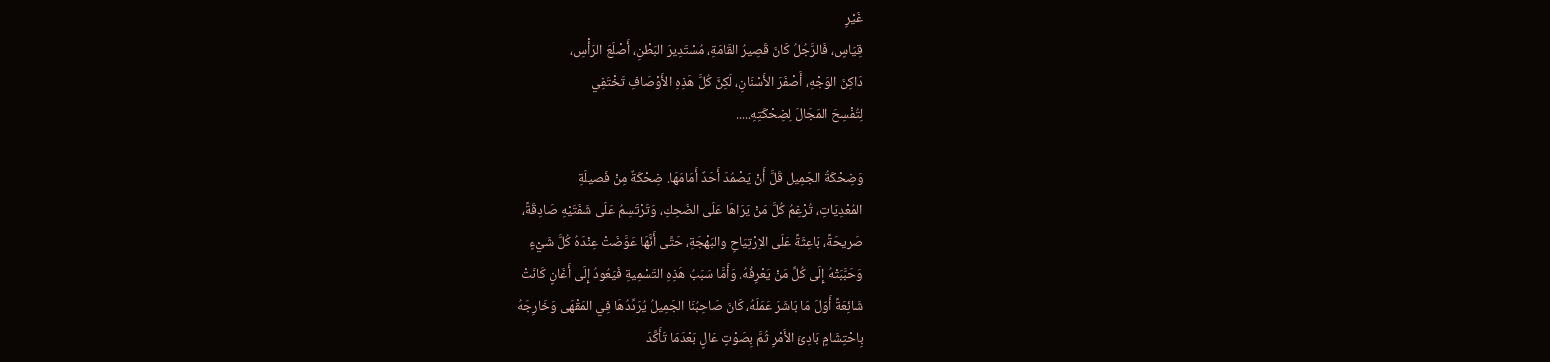غَيْرِ
قِيَاسٍ، فَالرَّجُلُ كَانَ قَصِيرُ القَامَةِ، مُسْتَدِيرَ البَطْنِ، أَصْلَعَ الرَأْسِ،
دَاكِنَ الوَجْهِ، أَصْفَرَ الأَسْنَانِ، لَكِنَّ كُلَّ هَذِهِ الأَوْصَافِ تَخْتَفِي
لِتُفْسِحَ المَجَالَ لِضِحْكَتِهِ.....

وَضِحْكَةُ الجَمِيل قَلَّ أَنْ يَصْمُدَ أَحَدٌ أَمَامَهَا. ضِحْكَةٌ مِنْ فَصيلَةِ
المُعْدِيَاتِ، تُرْغِمُ كُلَّ مَنْ يَرَاهَا عَلَى الضَحِكِ، وَتَرْتَسِمُ عَلَى شَفَتَيْهِ صَادِقَةً،
صَريحَةً، بَاعِثَةً عَلَى الاِرْتِيَاحِ والبَهْجَةِ، حَتَّى أَنَّهَا عَوَّضَتْ عِنْدَهُ كُلَّ شَيْءٍ
وَحَبَّبَتْهُ إِلَى كُلِّ مَنْ يَعْرِفُهُ. وَأَمَّا سَبَبُ هَذِهِ التَسْمِيةِ فَيَعُودُ إِلَى أَغَانٍ كَانَتْ
شَائِعَةً أَوّلَ مَا بَاشَرَ عَمَلَهُ، كَانَ صَاحِبُنَا الجَمِيلُ يُرَدِّدُهَا فِي المَقْهَى وَخَارِجَهُ
بِاحْتِشَامٍ بَادِئَ الأَمْرِ ثُمَّ بِصَوْتٍ عَالٍ بَعْدَمَا تَأَكَّدَ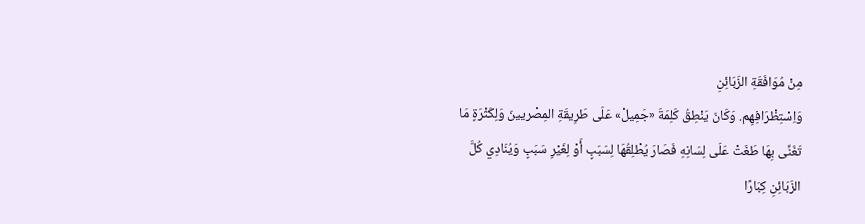مِنْ مُوَافَقَةِ الزَبَائِنِ
وَاِسْتِظْرَافِهِم. وَكَانَ يَنْطِقُ كَلِمَةَ «جَمِيلْ» عَلَى طَرِيقَةِ المِصْريينَ وَلِكَثْرَةٍ مَا
تَغَنِّى بِهَا طَغَتْ عَلَى لِسَانِهِ فَصَارَ يُطْلِقُهَا لِسَبَبٍ أَوْ لِغَيْرِ سَبَبٍ وَيُنَادِي كُلَّ
الزَبَائِنِ كِبَارًا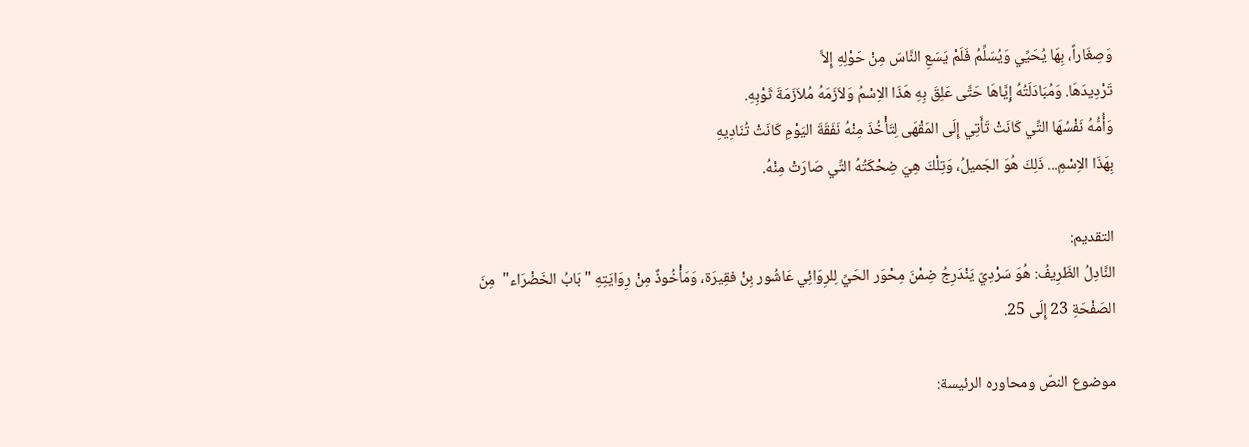وَصِغَاراً، بِهَا يُحَيِّي وَيُسَلِّمُ فَلَمْ يَسَعِ النَّاسَ مِنْ حَوْلِهِ إِلاَّ
تَرْدِيدَهَا. وَمُبَادَلَتُهُ إِيَّاهَا حَتَّى عَلِقَ بِهِ هَذَا الاِسْمُ وَلاَزَمَهُ مُلاَزَمَةَ ثَوْبِهِ.
وَأُمُّهُ نَفْسُهَا التِّي كَانَتْ تَأَتِي إِلَى المَقْهَى لِتَأْخُذَ مِنْهُ نَفَقَةَ اليَوْمِ كَانَتْ تُنَادِيهِ
بِهَذَا الاِسْمِ... ذَلِكَ هُوَ الجَميلُ، وَتِلْكَ هِيَ ضِحْكَتُهُ التِّي صَارَتْ مِنْهُ.

التقديم:
النَّادِلُ الظَرِيفُ: هُوَ سَرْدِيّ يَنْدَرِجُ ضِمْنَ مِحْوَر الحَيِّ لِلرِوَائِي عَاشُور بِنْ فقِيرَة، وَمَأْخُوذٌ مِنْ رِوَايَتِهِ "بَابُ الخَضْرَاء"  مِنَ الصَفْحَةِ 23 إِلَى 25.

موضوع النصّ ومحاوره الرئيسة: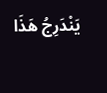يَنْدَرِجُ هَذَا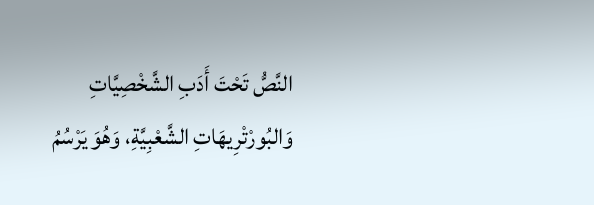النَّصُّ تَحْتَ أَدَبِ الشَّخْصِيَّاتِ وَالبُورْتْرِيهَاتِ الشَّعْبِيَّةِ، وَهُوَ يَرْسُمُ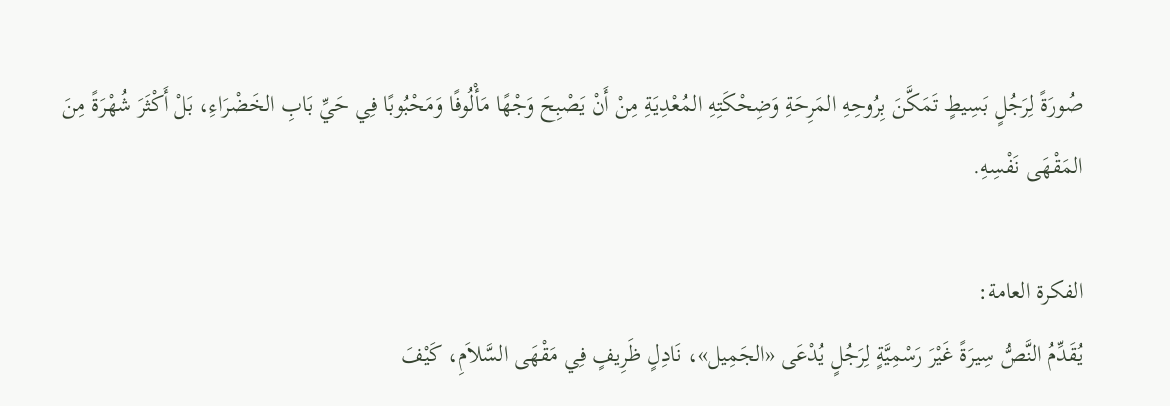صُورَةً لِرَجُلٍ بَسِيطٍ تَمَكَّنَ بِرُوحِهِ المَرِحَةِ وَضِحْكَتِهِ المُعْدِيَةِ مِنْ أَنْ يَصْبِحَ وَجْهًا مَأْلُوفًا وَمَحْبُوبًا فِي حَيِّ بَابِ الخَضْرَاءِ، بَلْ أَكْثَرَ شُهْرَةً مِنَ المَقْهَى نَفْسِهِ.

الفكرة العامة:
يُقَدِّمُ النَّصُّ سِيرَةً غَيْرَ رَسْمِيَّةٍ لِرَجُلٍ يُدْعَى «الجَمِيل»، نَادِلٍ ظَرِيفٍ فِي مَقْهَى السَّلاَمِ، كَيْفَ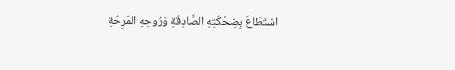اسْتَطَاعَ بِضِحْكَتِهِ الصَّادِقَةِ وَرُوحِهِ المَرِحَةِ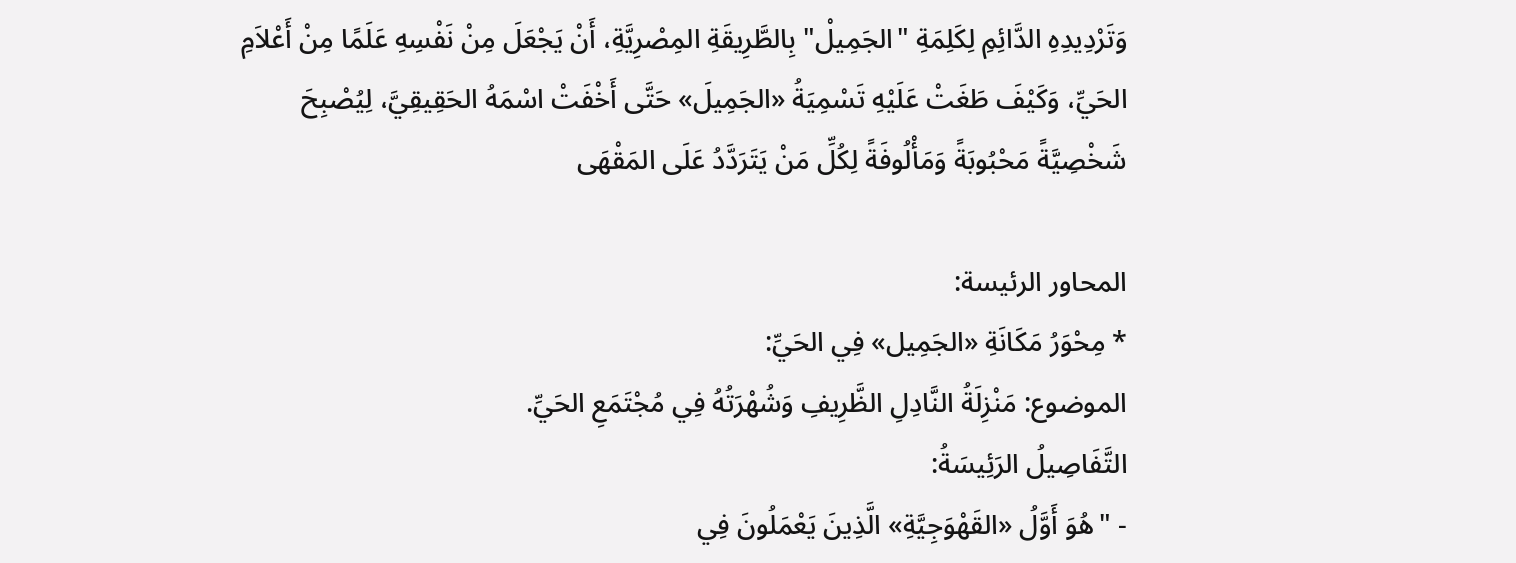وَتَرْدِيدِهِ الدَّائِمِ لِكَلِمَةِ "الجَمِيلْ" بِالطَّرِيقَةِ المِصْرِيَّةِ، أَنْ يَجْعَلَ مِنْ نَفْسِهِ عَلَمًا مِنْ أَعْلاَمِ الحَيِّ، وَكَيْفَ طَغَتْ عَلَيْهِ تَسْمِيَةُ «الجَمِيلَ» حَتَّى أَخْفَتْ اسْمَهُ الحَقِيقِيَّ، لِيُصْبِحَ شَخْصِيَّةً مَحْبُوبَةً وَمَأْلُوفَةً لِكُلِّ مَنْ يَتَرَدَّدُ عَلَى المَقْهَى

المحاور الرئيسة:
* مِحْوَرُ مَكَانَةِ «الجَمِيل» فِي الحَيِّ:
الموضوع: مَنْزِلَةُ النَّادِلِ الظَّرِيفِ وَشُهْرَتُهُ فِي مُجْتَمَعِ الحَيِّ.
التَّفَاصِيلُ الرَئِيسَةُ:
- "هُوَ أَوَّلُ «القَهْوَجِيَّةِ» الَّذِينَ يَعْمَلُونَ فِي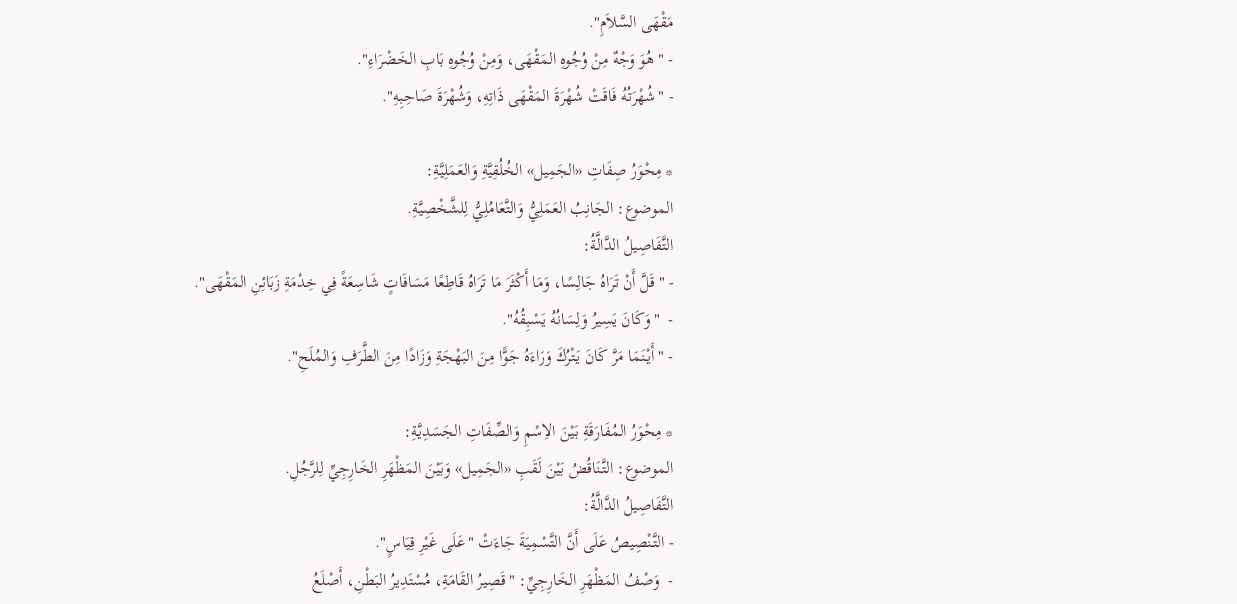مَقْهَى السَّلاَمِ".
- "هُوَ وَجْهٌ مِنْ وُجُوهِ المَقْهَى، وَمِنْ وُجُوهِ بَابِ الخَضْرَاءِ".
- "شُهْرَتُهُ فَاقَتْ شُهْرَةَ المَقْهَى ذَاتِهِ، وَشُهْرَةَ صَاحِبِهِ".

* مِحْوَرُ صِفَاتِ «الجَمِيل» الخُلُقِيَّةِ وَالعَمَلِيَّةِ:
الموضوع: الجَانِبُ العَمَلِيُّ وَالتَّعَامُلِيُّ لِلشَّخْصِيَّةِ.
التَّفَاصِيلُ الدَّالَّةُ:
- "قَلَّ أَنْ تَرَاهُ جَالِسًا، وَمَا أَكْثَرَ مَا تَرَاهُ قَاطِعًا مَسَافَاتٍ شَاسِعَةً فِي خِدْمَةِ زَبَائِنِ المَقْهَى".
-  "وَكَانَ يَسِيرُ وَلِسَانُهُ يَسْبِقُهُ".
- "أَيْنَمَا مَرَّ كَانَ يَتْرُكَ وَرَاءَهُ جَوًّا مِنَ البَهْجَةِ وَزَادًا مِنَ الطَّرَفِ وَالمُلَحِ".

* مِحْوَرُ المُفَارَقَةِ بَيْنَ الاِسْمِ وَالصِّفَاتِ الجَسَدِيَّةِ:
الموضوع: التَّنَاقُضُ بَيْنَ لَقَبِ «الجَمِيل» وَبَيْنَ المَظْهَرِ الخَارِجِيِّ لِلرَّجُلِ.
التَّفَاصِيلُ الدَّالَّةُ:
- التَّنْصِيصُ عَلَى أَنَّ التَّسْمِيَةَ جَاءَتْ "عَلَى غَيْرِ قِيَاسٍ".
-  وَصْفُ المَظْهَرِ الخَارِجِيِّ: "قَصِيرُ القَامَةِ، مُسْتَدِيرُ البَطْنِ، أَصْلَعُ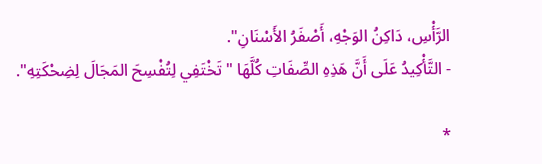الرَّأْسِ، دَاكِنُ الوَجْهِ، أَصْفَرُ الأَسْنَانِ".
- التَّأْكِيدُ عَلَى أَنَّ هَذِهِ الصِّفَاتِ كُلَّهَا "تَخْتَفِي لِتُفْسِحَ المَجَالَ لِضِحْكَتِهِ".

*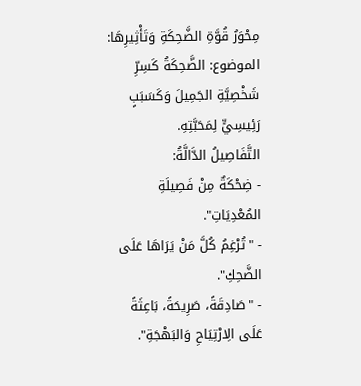مِحْوَرُ قُوَّةِ الضَّحِكَةِ وَتَأْثِيرِهَا:
الموضوع: الضَّحِكَةُ كَسِرِّ شَخْصِيَّةِ الجَمِيلَ وَكَسَبَبٍ رَئِيسِيٍّ لِمَحَبَّتِهِ.
التَّفَاصِيلُ الدَّالَّةُ:
- ضِحْكَةٌ مِنْ فَصِيلَةِ المُعْدِيَاتِ".
- "تُرْغِمُ كُلَّ مَنْ يَرَاهَا عَلَى الضَّحِكِ".
- "صَادِقَةً، صَرِيحَةً، بَاعِثَةً عَلَى الِارْتِيَاحِ وَالبَهْجَةِ".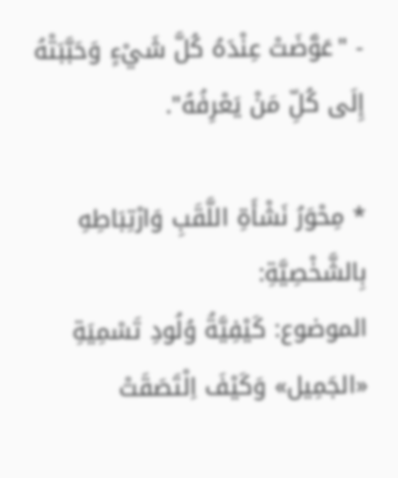- "عَوَّضَتْ عِنْدَهُ كُلَّ شَيْءٍ وَحَبَّبَتْهُ إِلَى كُلِّ مَنْ يَعْرِفُهُ".

* مِحْوَرُ نَشْأَةِ اللَّقَبِ وَارْتِبَاطِهِ بِالشَّخْصِيَّةِ:
الموضوع: كَيْفِيَّةُ وُلُودِ تَسْمِيَةِ «الجَمِيل» وَكَيْفَ اِلْتَصَقَتْ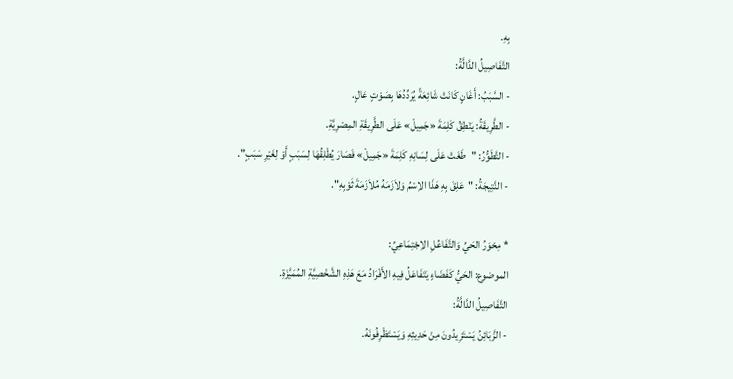بِهِ.
التَّفَاصِيلُ الدَّالَّةُ:
- السَّبَبُ: أَغَانٍ كَانَتْ شَائِعَةً يُرَدِّدُهَا بِصَوْتٍ عَالٍ.
- الطَّرِيقَةُ: يَنْطِقُ كَلِمَةَ «جَمِيلْ» عَلَى الطَّرِيقَةِ المِصْرِيَّةِ.
- التَّطَوُّرُ: "طَغَتْ عَلَى لِسَانِهِ كَلِمَةَ «جَمِيلْ» فَصَارَ يُطْلِقُهَا لِسَبَبٍ أَوْ لِغَيْرِ سَبَبٍ".
- النَّتِيجَةُ: "عَلِقَ بِهِ هَذَا الاِسْمُ وَلاَزَمَهُ مُلاَزَمَةَ ثَوْبِهِ".

* مِحْوَرُ الحَيِّ وَالتَّفَاعُلِ الاِجْتِمَاعِيِّ:
الموضوع: الحَيُّ كَفَضَاءٍ يَتَفَاعَلُ فِيهِ الأَفْرَادُ مَعَ هَذِهِ الشَّخْصِيَّةِ المُمَيَّزَةِ.
التَّفَاصِيلُ الدَّالَّةُ:
- الزَّبَائِنُ يَسْتَزِيدُونَ مِنْ حَدِيثِهِ وَيَسْتَظْرِفُونَهُ.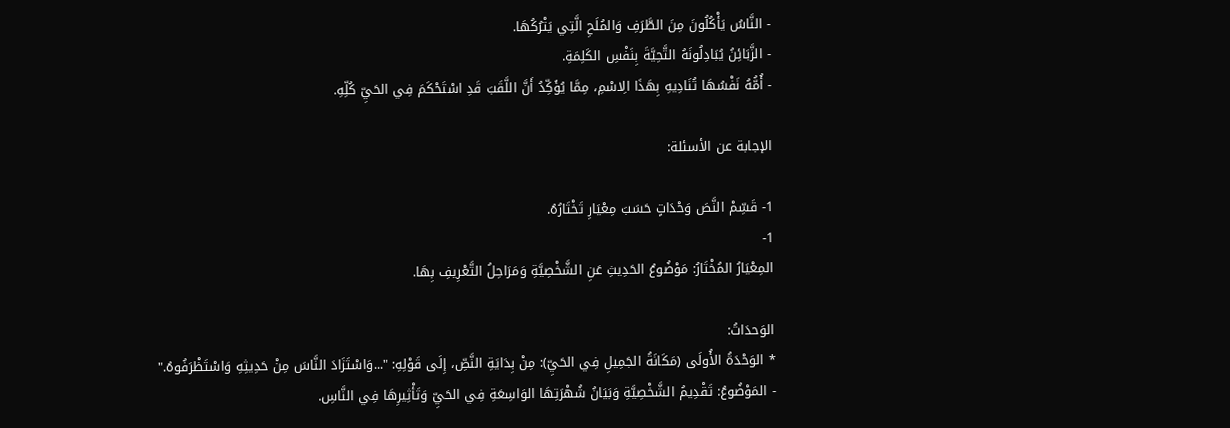- النَّاسُ يَأْكُلُونَ مِنَ الطَّرَفِ وَالمُلَحِ الَّتِي يَتْرُكُهَا.
- الزَّبَائِنُ يُبَادِلُونَهُ التَّحِيَّةَ بِنَفْسِ الكَلِمَةِ.
- أُمُّهُ نَفْسُهَا تُنَادِيهِ بِهَذَا الِاسْمِ، مِمَّا يُؤَكِّدُ أَنَّ اللَّقَبَ قَدِ اسْتَحْكَمَ فِي الحَيِّ كُلِّهِ.

الإجابة عن الأسئلة:

1- قَسِّمْ النَّصَ وَحْدَاتٍ حَسَبَ مِعْيَارِ تَخْتَارُهُ.
1-
المِعْيَارُ المُخْتَارُ: مَوْضُوعُ الحَدِيثِ عَنِ الشَّخْصِيَّةِ وَمَرَاحِلُ التَّعْرِيفِ بِهَا.

الوَحدَاتُ:
* الوَحْدَةُ الأُولَى (مَكَانَةُ الجَمِيلِ فِي الحَيِّ): مِنْ بِدَايَةِ النَّصِّ، إِلَى قَوْلِهِ: "...وَاسْتَزَادَ النَّاسَ مِنْ حَدِيثِهِ وَاسْتَظْرَفُوهُ."
- المَوْضُوعُ: تَقْدِيمُ الشَّخْصِيَّةِ وَبَيَانُ شُهْرَتِهَا الوَاسِعَةِ فِي الحَيِّ وَتَأْثِيرِهَا فِي النَّاسِ.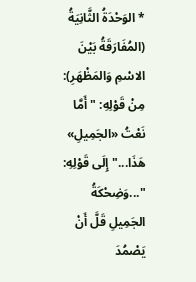* الوَحْدَةُ الثَّانِيَةُ (المُفَارَقَةُ بَيْنَ الاسْمِ وَالمَظْهَرِ): مِنْ قَوْلِهِ: "أَمَّا نَعْتُ «الجَمِيلِ» هَذَا..." إِلَى قَوْلِهِ: "...وَضِحْكَةُ الجَمِيلِ قَلَّ أَنْ يَصْمُدَ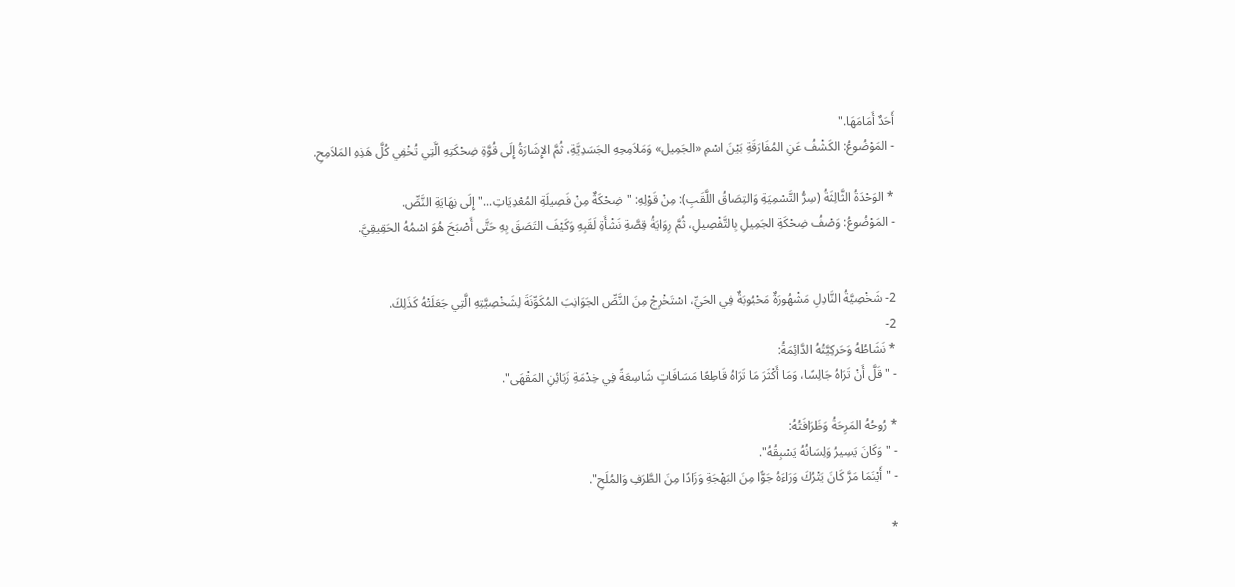أَحَدٌ أَمَامَهَا."
- المَوْضُوعُ: الكَشْفُ عَنِ المُفَارَقَةِ بَيْنَ اسْمِ «الجَمِيل» وَمَلاَمِحِهِ الجَسَدِيَّةِ، ثُمَّ الإِشَارَةُ إِلَى قُوَّةِ ضِحْكَتِهِ الَّتِي تُخْفِي كُلَّ هَذِهِ المَلاَمِحِ.

* الوَحْدَةُ الثَّالِثَةُ (سِرُّ التَّسْمِيَةِ وَالتِصَاقُ اللَّقَبِ): مِنْ قَوْلِهِ: "ضِحْكَةٌ مِنْ فَصِيلَةِ المُعْدِيَاتِ..." إِلَى نِهَايَةِ النَّصِّ.
- المَوْضُوعُ: وَصْفُ ضِحْكَةِ الجَمِيلِ بِالتَّفْصِيلِ، ثُمَّ رِوَايَةُ قِصَّةِ نَشْأَةِ لَقَبِهِ وَكَيْفَ التَصَقَ بِهِ حَتَّى أَصْبَحَ هُوَ اسْمُهُ الحَقِيقِيَّ.


2- شَخْصِيَّةُ النَّادِلِ مَشْهُورَةٌ مَحْبُوبَةٌ فِي الحَيِّ، اسْتَخْرِجْ مِنَ النَّصِّ الجَوَانِبَ المُكَوِّنَةَ لِشَخْصِيَّتِهِ الَّتِي جَعَلَتْهُ كَذَلِكَ.
2-
* نَشَاطُهُ وَحَركِيَّتُهُ الدَّائِمَةُ:
- "قَلَّ أَنْ تَرَاهُ جَالِسًا، وَمَا أَكْثَرَ مَا تَرَاهُ قَاطِعًا مَسَافَاتٍ شَاسِعَةً فِي خِدْمَةِ زَبَائِنِ المَقْهَى".

* رُوحُهُ المَرِحَةُ وَظَرَافَتُهُ:
- "وَكَانَ يَسِيرُ وَلِسَانُهُ يَسْبِقُهُ".
- "أَيْنَمَا مَرَّ كَانَ يَتْرُكَ وَرَاءَهُ جَوًّا مِنَ البَهْجَةِ وَزَادًا مِنَ الطَّرَفِ وَالمُلَحِ".

*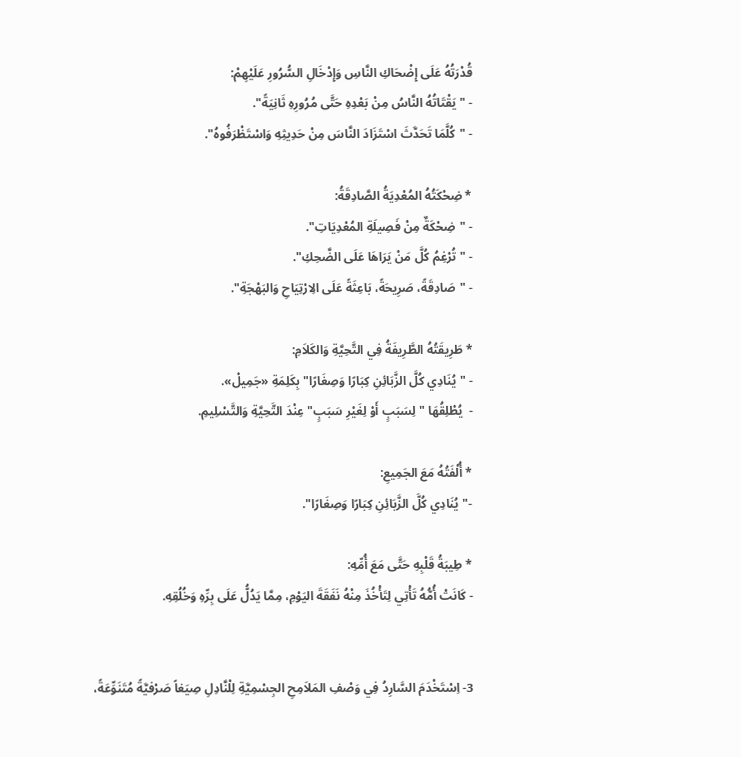قُدْرَتُهُ عَلَى إِضْحَاكِ النَّاسِ وَإِدْخَالِ السُّرُورِ عَلَيْهِمْ:
- "يَقْتَاتُهُ النَّاسُ مِنْ بَعْدِهِ حَتَّى مُرُورِهِ ثَانِيَةً".
- "كُلَّمَا تَحَدَّثَ اسْتَزَادَ النَّاسَ مِنْ حَدِيثِهِ وَاسْتَظْرَفُوهُ".

* ضِحْكَتُهُ المُعْدِيَةُ الصَّادِقَةُ:
- "ضِحْكَةٌ مِنْ فَصِيلَةِ المُعْدِيَاتِ".
- "تُرْغِمُ كُلَّ مَنْ يَرَاهَا عَلَى الضَّحِكِ".
- "صَادِقَةً، صَرِيحَةً، بَاعِثَةً عَلَى الِارْتِيَاحِ وَالبَهْجَةِ".

* طَرِيقَتُهُ الطَّرِيفَةُ فِي التَّحِيَّةِ وَالكَلاَمِ:
- "يُنَادِي كُلَّ الزَّبَائِنِ كِبَارًا وَصِغَارًا" بِكَلِمَةِ «جَمِيلْ».
-  يُطْلِقُهَا "لِسَبَبٍ أَوْ لِغَيْرِ سَبَبٍ" عِنْدَ التَّحِيَّةِ وَالتَّسْلِيمِ.

* أُلْفَتُهُ مَعَ الجَمِيعِ:
-"يُنَادِي كُلَّ الزَّبَائِنِ كِبَارًا وَصِغَارًا".

* طِيبَةُ قَلْبِهِ حَتَّى مَعَ أُمِّهِ:
- كَانَتْ أُمُّهُ تَأْتِي لِتَأْخُذَ مِنْهُ نَفَقَةَ اليَوْمِ، مِمَّا يَدُلُّ عَلَى بِرِّهِ وَخُلُقِهِ.


3- اِسْتَخْدَمَ السَّارِدُ فِي وَصْفِ المَلاَمِحِ الجِسْمِيَّةِ لِلْنَّادِلِ صِيَغاً صَرْفيَّةً مُتَنَوِّعَةً،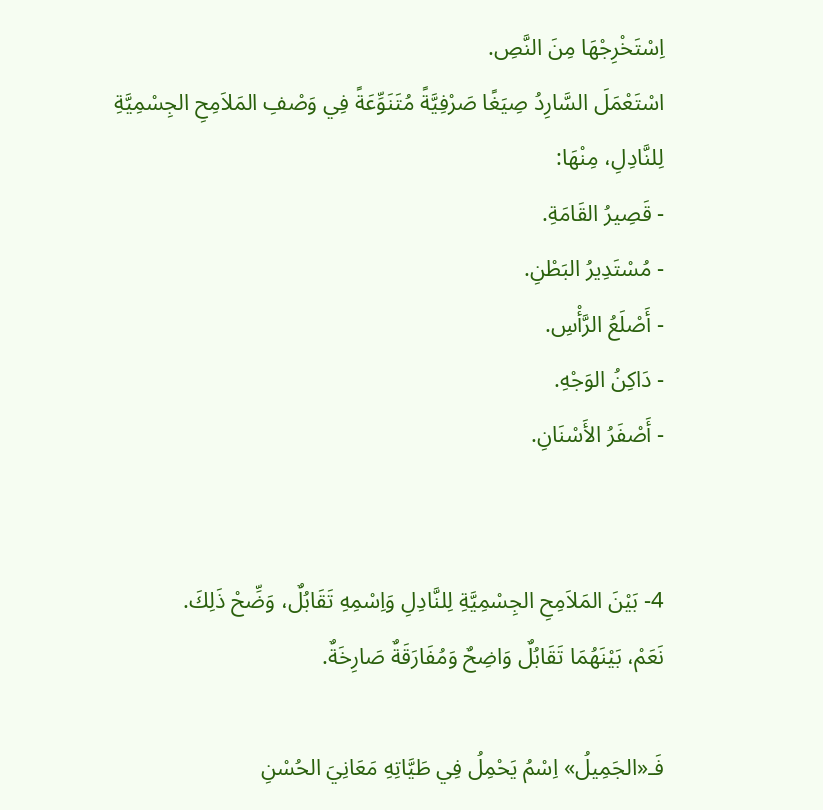اِسْتَخْرِجْهَا مِنَ النَّصِ.
اسْتَعْمَلَ السَّارِدُ صِيَغًا صَرْفِيَّةً مُتَنَوِّعَةً فِي وَصْفِ المَلاَمِحِ الجِسْمِيَّةِ لِلنَّادِلِ، مِنْهَا:
- قَصِيرُ القَامَةِ.
- مُسْتَدِيرُ البَطْنِ.
- أَصْلَعُ الرَّأْسِ.
- دَاكِنُ الوَجْهِ.
- أَصْفَرُ الأَسْنَانِ.


4- بَيْنَ المَلاَمِحِ الجِسْمِيَّةِ لِلنَّادِلِ وَاِسْمِهِ تَقَابُلٌ، وَضِّحْ ذَلِكَ.
نَعَمْ، بَيْنَهُمَا تَقَابُلٌ وَاضِحٌ وَمُفَارَقَةٌ صَارِخَةٌ.

فَـ«الجَمِيلُ» اِسْمُ يَحْمِلُ فِي طَيَّاتِهِ مَعَانِيَ الحُسْنِ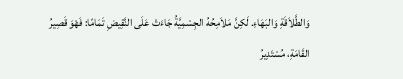وَالطَّلاَقَةِ وَالبَهَاءِ. لَكِنَّ مَلاَمِحُهُ الجِسْمِيَّةُ جَاءَتْ عَلَى النَّقِيضِ تَمَامًا: فَهْوَ قَصِيرُ القَامَةِ، مُسْتَدِيرُ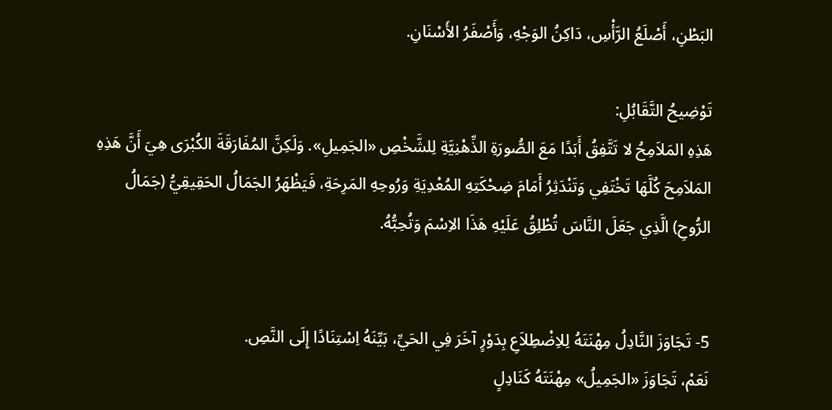البَطْنِ، أَصْلَعُ الرَّأْسِ، دَاكِنُ الوَجْهِ، وَأَصْفَرُ الأَسْنَانِ.

تَوْضِيحُ التَّقَابُلِ:
هَذِهِ المَلاَمِحُ لا تَتَّفِقُ أَبَدًا مَعَ الصُّورَةِ الذِّهْنِيَّةِ لِلشَّخْصِ «الجَمِيلِ». وَلَكِنَّ المُفَارَقَةَ الكُبْرَى هِيَ أَنَّ هَذِهِ المَلاَمِحَ كُلَّهَا تَخْتَفِي وَتَنْدَثِرُ أَمَامَ ضِحْكَتِهِ المُعْدِيَةِ وَرُوحِهِ المَرِحَةِ، فَيَظْهَرُ الجَمَالُ الحَقِيقِيُّ (جَمَالُ الرُّوحِ) الَّذِي جَعَلَ النَّاسَ تُطْلِقُ عَلَيْهِ هَذَا الاِسْمَ وَتُحِبُّهُ.


5- تَجَاوَزَ النَّادِلُ مِهْنَتَهُ لِلاِضْطِلاَعِ بِدَوْرٍ آخَرَ فِي الحَيِّ، بَيِّنَهُ اِسْتِنَادًا إِلَى النَّصِ.
نَعَمْ، تَجَاوَزَ «الجَمِيلُ» مِهْنَتَهُ كَنَادِلٍ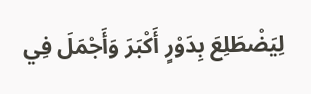لِيَضْطَلِعَ بِدَوْرٍ أَكْبَرَ وَأَجْمَلَ فِي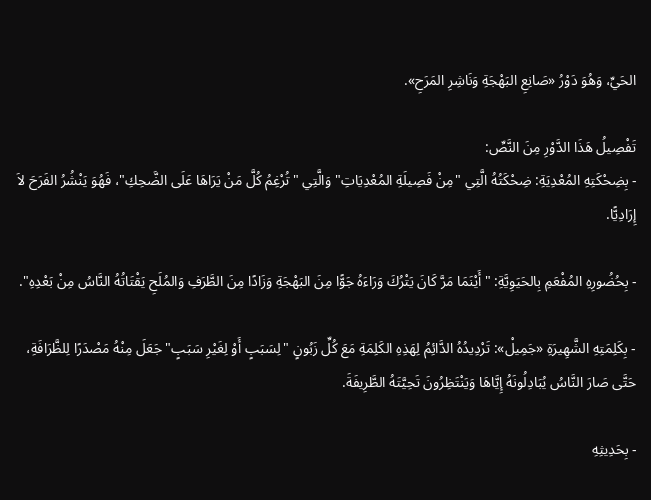الحَيِّ، وَهُوَ دَوْرُ «صَانِعِ البَهْجَةِ وَنَاشِرِ المَرَحِ».

تَفْصِيلُ هَذَا الدَّوْرِ مِنَ النَّصِّ:
- بِضِحْكَتِهِ المُعْدِيَةِ: ضِحْكَتُهُ الَّتِي "مِنْ فَصِيلَةِ المُعْدِيَاتِ" وَالَّتِي "تُرْغِمُ كُلَّ مَنْ يَرَاهَا عَلَى الضَّحِكِ"، فَهُوَ يَنْشُرُ الفَرَحَ لاَ إِرَادِيًّا.

- بِحُضُورِهِ المُفْعَمِ بِالحَيَوِيَّةِ: "أَيْنَمَا مَرَّ كَانَ يَتْرُكَ وَرَاءَهُ جَوًّا مِنَ البَهْجَةِ وَزَادًا مِنَ الطَّرَفِ وَالمُلَحِ يَقْتَاتُهُ النَّاسُ مِنْ بَعْدِهِ".

- بِكَلِمَتِهِ الشَّهِيرَةِ «جَمِيلْ»: تَرْدِيدُهُ الدَّائِمُ لِهَذِهِ الكَلِمَةِ مَعَ كُلِّ زَبُونٍ "لِسَبَبٍ أَوْ لِغَيْرِ سَبَبٍ" جَعَلَ مِنْهُ مَصْدَرًا لِلظَّرَافَةِ، حَتَّى صَارَ النَّاسُ يُبَادِلُونَهُ إِيَّاهَا وَيَنْتَظِرُونَ تَحِيَّتَهُ الطَّرِيفَةَ.

- بِحَدِيثِهِ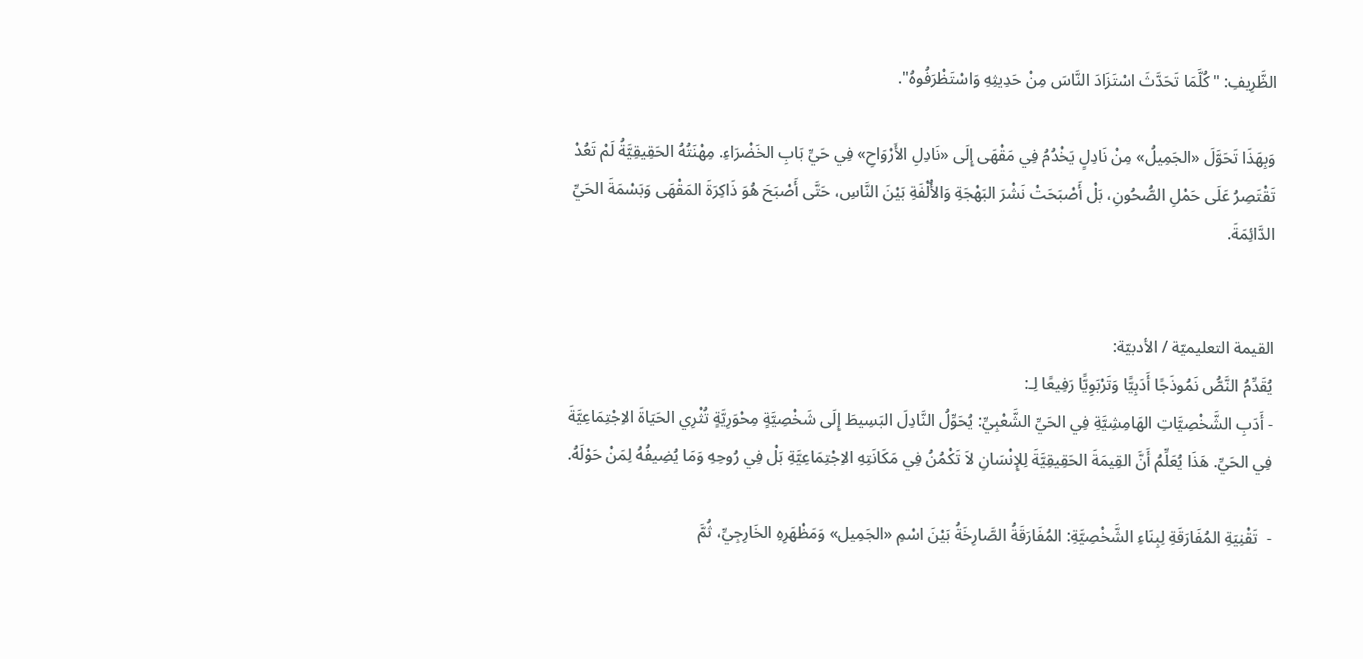الظَّرِيفِ: "كُلَّمَا تَحَدَّثَ اسْتَزَادَ النَّاسَ مِنْ حَدِيثِهِ وَاسْتَظْرَفُوهُ".

وَبِهَذَا تَحَوَّلَ «الجَمِيلُ» مِنْ نَادِلٍ يَخْدُمُ فِي مَقْهَى إِلَى «نَادِلِ الأَرْوَاحِ» فِي حَيِّ بَابِ الخَضْرَاءِ. مِهْنَتُهُ الحَقِيقِيَّةُ لَمْ تَعُدْ تَقْتَصِرُ عَلَى حَمْلِ الصُّحُونِ، بَلْ أَصْبَحَتْ نَشْرَ البَهْجَةِ وَالأُلْفَةِ بَيْنَ النَّاسِ، حَتَّى أَصْبَحَ هُوَ ذَاكِرَةَ المَقْهَى وَبَسْمَةَ الحَيِّ الدَّائِمَةَ.


القيمة التعليميّة / الأدبيّة:
يُقَدِّمُ النَّصُّ نَمُوذَجًا أَدَبِيًّا وَتَرْبَوِيًّا رَفِيعًا لِـ:
- أَدَبِ الشَّخْصِيَّاتِ الهَامِشِيَّةِ فِي الحَيِّ الشَّعْبِيِّ: يُحَوِّلُ النَّادِلَ البَسِيطَ إِلَى شَخْصِيَّةٍ مِحْوَرِيَّةٍ تُثْرِي الحَيَاةَ الاِجْتِمَاعِيَّةَ فِي الحَيِّ. هَذَا يُعَلِّمُ أَنَّ القِيمَةَ الحَقِيقِيَّةَ لِلإِنْسَانِ لاَ تَكْمُنُ فِي مَكَانَتِهِ الاِجْتِمَاعِيَّةِ بَلْ فِي رُوحِهِ وَمَا يُضِيفُهُ لِمَنْ حَوْلَهُ.

-  تَقْنِيَةِ المُفَارَقَةِ لِبِنَاءِ الشَّخْصِيَّةِ: المُفَارَقَةُ الصَّارِخَةُ بَيْنَ اسْمِ «الجَمِيل» وَمَظْهَرِهِ الخَارِجِيِّ، ثُمَّ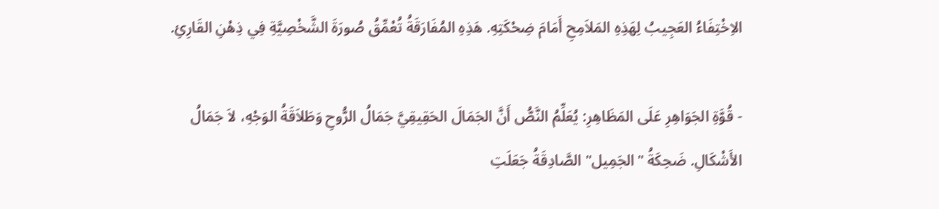الاِخْتِفَاءُ العَجِيبُ لِهَذِهِ المَلاَمِحِ أَمَامَ ضِحْكَتِهِ. هَذِهِ المُفَارَقَةُ تُعْمِّقُ صُورَةَ الشَّخْصِيَّةِ فِي ذِهْنِ القَارِئِ.

- قُوَّةِ الجَوَاهِرِ عَلَى المَظَاهِرِ: يُعَلِّمُ النَّصُّ أَنَّ الجَمَالَ الحَقِيقِيَّ جَمَالُ الرُّوحِ وَطَلاَقَةُ الوَجْهِ، لاَ جَمَالُ الأَشْكَالِ. ضَحِكَةُ "الجَمِيل" الصَّادِقَةُ جَعَلَتِ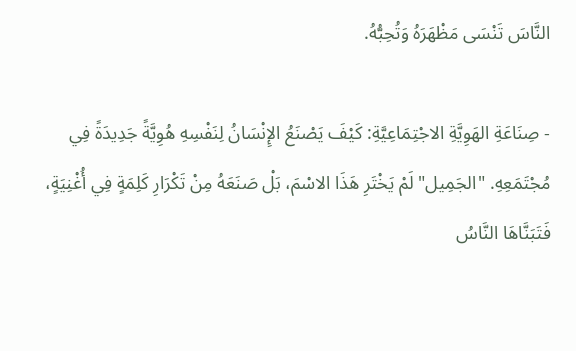النَّاسَ تَنْسَى مَظْهَرَهُ وَتُحِبُّهُ.

- صِنَاعَةِ الهَوِيَّةِ الاجْتِمَاعِيَّةِ: كَيْفَ يَصْنَعُ الإِنْسَانُ لِنَفْسِهِ هُوِيَّةً جَدِيدَةً فِي مُجْتَمَعِهِ. "الجَمِيل" لَمْ يَخْتَرِ هَذَا الاسْمَ، بَلْ صَنَعَهُ مِنْ تَكْرَارِ كَلِمَةٍ فِي أُغْنِيَةٍ، فَتَبَنَّاهَا النَّاسُ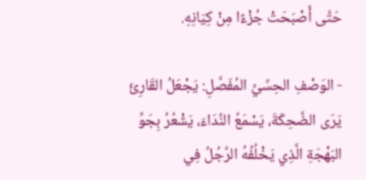حَتَّى أَصْبَحَتْ جُزْءًا مِنْ كِيَانِهِ.

- الوَصْفِ الحِسِّيِّ المُفَصَّلِ: يَجْعَلُ القَارِئَ يَرَى الضَّحِكَةَ، يَسْمَعُ النِّدَاءَ، يَشْعُرُ بِجَوِّ البَهْجَةِ الَّذِي يَخْلُفُهُ الرَّجُلُ فِي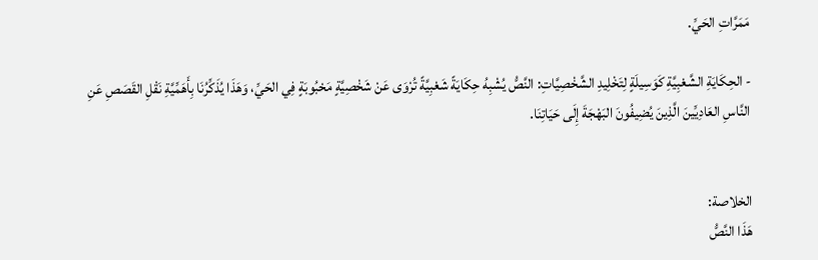مَمَرَّاتِ الحَيِّ.

- الحِكَايَةِ الشَّعْبِيَّةِ كَوَسِيلَةٍ لِتَخْلِيدِ الشَّخْصِيَّاتِ: النَّصُّ يُشْبِهُ حِكَايَةً شَعْبِيَّةً تُرْوَى عَنْ شَخْصِيَّةٍ مَحْبُوبَةٍ فِي الحَيِّ، وَهَذَا يُذَكِّرُنَا بِأَهَمِّيَّةِ نَقْلِ القَصَصِ عَنِ النَّاسِ العَادِيِّينَ الَّذِينَ يُضِيفُونَ البَهْجَةَ إِلَى حَيَاتِنَا.


الخلاصة:
هَذَا النَّصُّ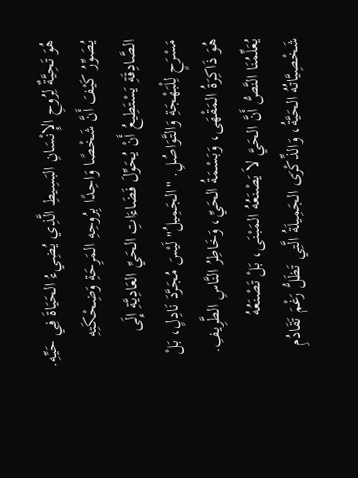هُوَ تَحِيَّةٌ لِرُوحِ الإِنْسَانِ البَسِيطِ الَّذِي يُضِيءُ الحَيَاةَ فِي حَيِّهِ. يُصَوِّرُ كَيْفَ أَنَّ شَخْصًا وَاحِدًا بِرُوحِهِ المَرِحَةِ وَضِحْكَتِهِ الصَّادِقَةِ يَسْتَطِيعُ أَنْ يُحَوِّلَ فَضَاءَاتِ الحَيِّ العَادِيَّةِ إِلَى مَسْرَحٍ لِلْبَهْجَةِ وَالتَّوَاصُلِ. "الجَمِيلُ" لَيْسَ مُجَرَّدَ نَادِلٍ، بَلْ هُوَ ذَاكِرَةُ المَقْهَى، وَبَسْمَةُ الحَيِّ، وَخَاطِرُ النَّاسِ الطَّرِيفِ. يُعَلِّمُنَا النَّصُّ أَنَّ الحَيَّ لاَ يَصْنَعُهُ المَبْنَى، بَلْ تَصْنَعُهُ شَخْصِيَّاتُهُ الحَيَّةُ، وَالذِّكْرَى الجَمِيلَةُ الَّتِي تَظَلُّ رَغْمَ تَقَادُمِ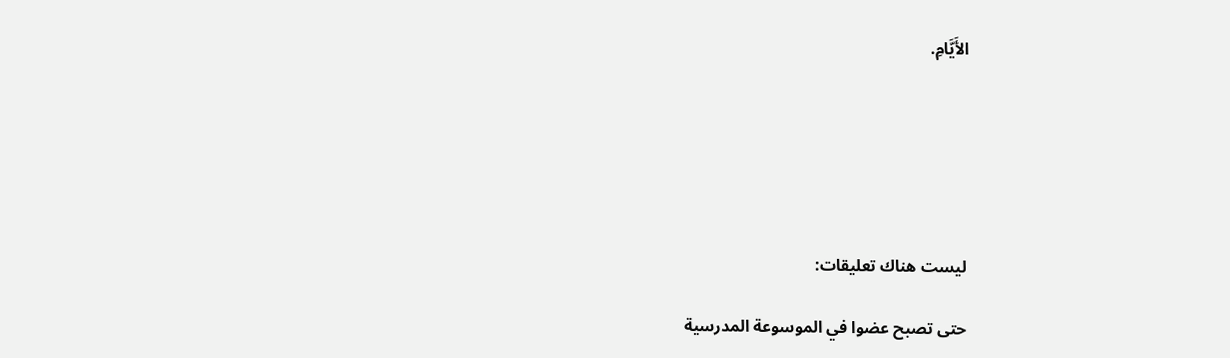الأَيَّامِ.






ليست هناك تعليقات:

حتى تصبح عضوا في الموسوعة المدرسية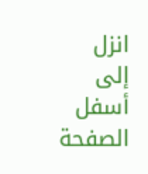انزل إلى أسفل الصفحة